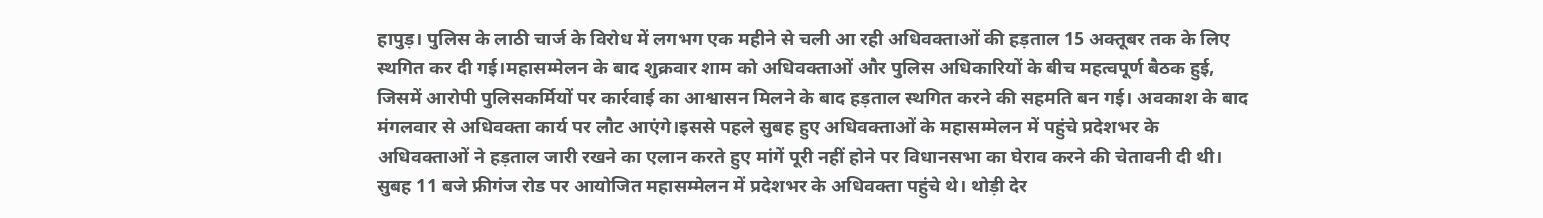हापुड़। पुलिस के लाठी चार्ज के विरोध में लगभग एक महीने से चली आ रही अधिवक्ताओं की हड़ताल 15 अक्तूबर तक के लिए स्थगित कर दी गई।महासम्मेलन के बाद शुक्रवार शाम को अधिवक्ताओं और पुलिस अधिकारियों के बीच महत्वपूर्ण बैठक हुई, जिसमें आरोपी पुलिसकर्मियों पर कार्रवाई का आश्वासन मिलने के बाद हड़ताल स्थगित करने की सहमति बन गई। अवकाश के बाद मंगलवार से अधिवक्ता कार्य पर लौट आएंगे।इससे पहले सुबह हुए अधिवक्ताओं के महासम्मेलन में पहुंचे प्रदेशभर के अधिवक्ताओं ने हड़ताल जारी रखने का एलान करते हुए मांगें पूरी नहीं होने पर विधानसभा का घेराव करने की चेतावनी दी थी।
सुबह 11 बजे फ्रीगंज रोड पर आयोजित महासम्मेलन में प्रदेशभर के अधिवक्ता पहुंचे थे। थोड़ी देर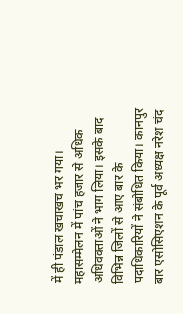में ही पंडाल खचाखच भर गया। महासम्मेलन में पांच हजार से अधिक अधिवक्ताओं ने भाग लिया। इसके बाद विभिन्न जिलों से आए बार के पदाधिकारियों ने संबोधित किया। कानपुर बार एसोसिएशन के पूर्व अध्यक्ष नरेश चंद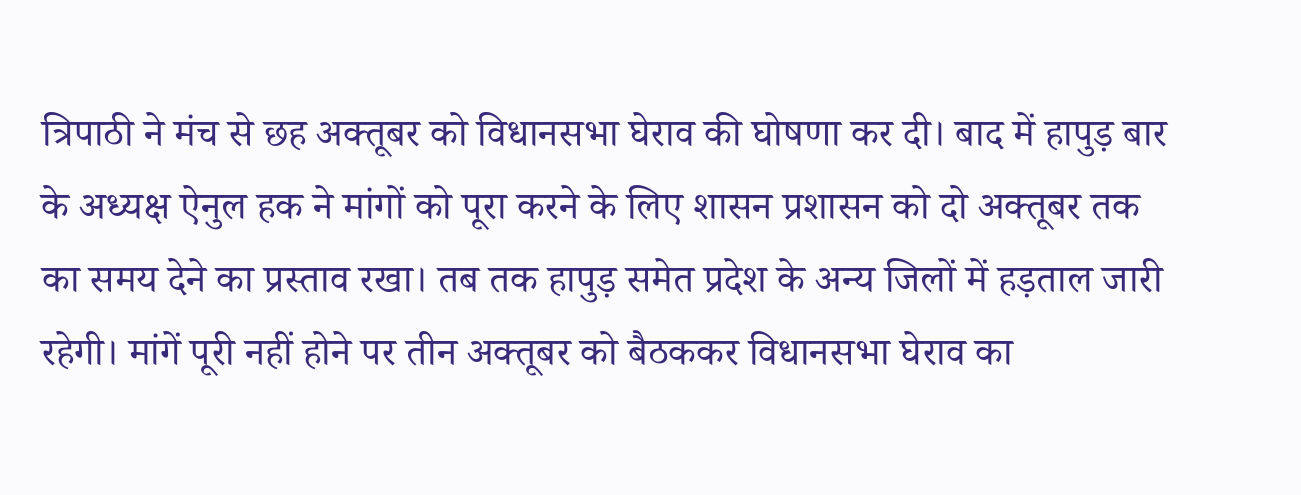त्रिपाठी ने मंच से छह अक्तूबर को विधानसभा घेराव की घोषणा कर दी। बाद में हापुड़ बार के अध्यक्ष ऐनुल हक ने मांगों को पूरा करने के लिए शासन प्रशासन को दो अक्तूबर तक का समय देने का प्रस्ताव रखा। तब तक हापुड़ समेत प्रदेश के अन्य जिलों में हड़ताल जारी रहेगी। मांगें पूरी नहीं होने पर तीन अक्तूबर को बैठककर विधानसभा घेराव का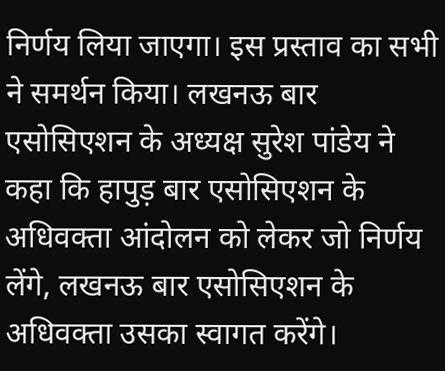निर्णय लिया जाएगा। इस प्रस्ताव का सभी ने समर्थन किया। लखनऊ बार एसोसिएशन के अध्यक्ष सुरेश पांडेय ने कहा कि हापुड़ बार एसोसिएशन के अधिवक्ता आंदोलन को लेकर जो निर्णय लेंगे, लखनऊ बार एसोसिएशन के अधिवक्ता उसका स्वागत करेंगे।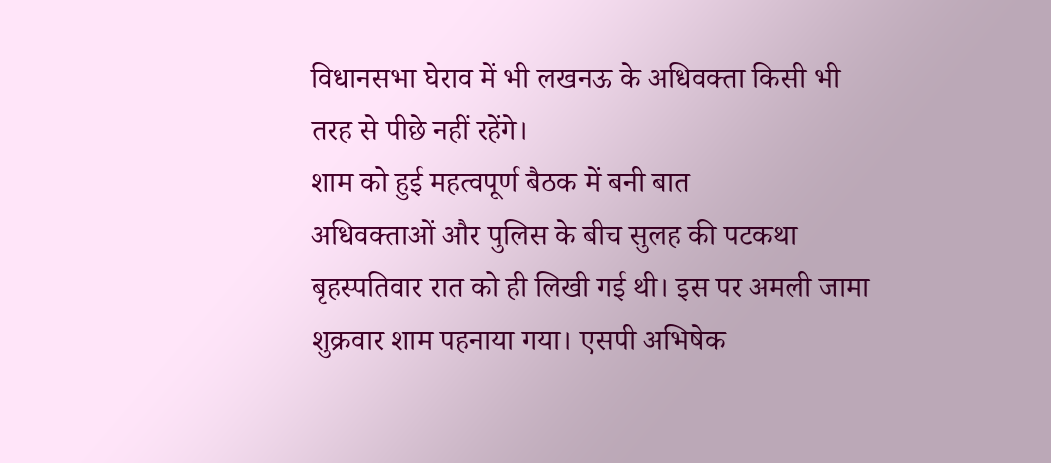विधानसभा घेराव में भी लखनऊ के अधिवक्ता किसी भी तरह से पीछे नहीं रहेंगे।
शाम को हुई महत्वपूर्ण बैठक में बनी बात
अधिवक्ताओं और पुलिस के बीच सुलह की पटकथा बृहस्पतिवार रात को ही लिखी गई थी। इस पर अमली जामा शुक्रवार शाम पहनाया गया। एसपी अभिषेक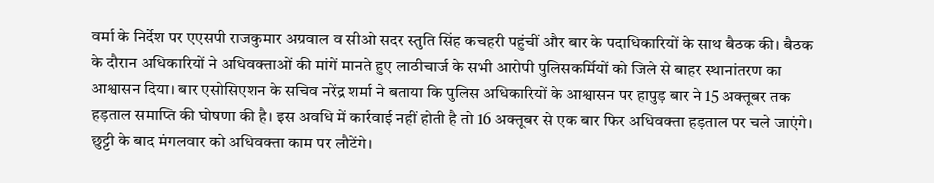वर्मा के निर्देश पर एएसपी राजकुमार अग्रवाल व सीओ सदर स्तुति सिंह कचहरी पहुंचीं और बार के पदाधिकारियों के साथ बैठक की। बैठक के दौरान अधिकारियों ने अधिवक्ताओं की मांगें मानते हुए लाठीचार्ज के सभी आरोपी पुलिसकर्मियों को जिले से बाहर स्थानांतरण का आश्वासन दिया। बार एसोसिएशन के सचिव नरेंद्र शर्मा ने बताया कि पुलिस अधिकारियों के आश्वासन पर हापुड़ बार ने 15 अक्तूबर तक हड़ताल समाप्ति की घोषणा की है। इस अवधि में कार्रवाई नहीं होती है तो 16 अक्तूबर से एक बार फिर अधिवक्ता हड़ताल पर चले जाएंगे। छुट्टी के बाद मंगलवार को अधिवक्ता काम पर लौटेंगे।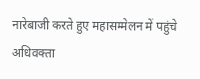नारेबाजी करते हुए महासम्मेलन में पहुंचे अधिवक्ता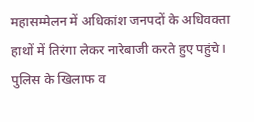महासम्मेलन में अधिकांश जनपदों के अधिवक्ता हाथों में तिरंगा लेकर नारेबाजी करते हुए पहुंचे। पुलिस के खिलाफ व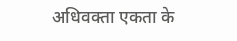अधिवक्ता एकता के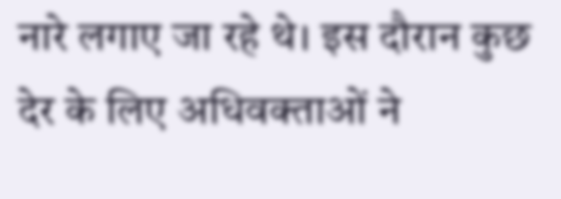नारे लगाए जा रहे थे। इस दौरान कुछ देर के लिए अधिवक्ताओं ने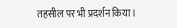तहसील पर भी प्रदर्शन किया।